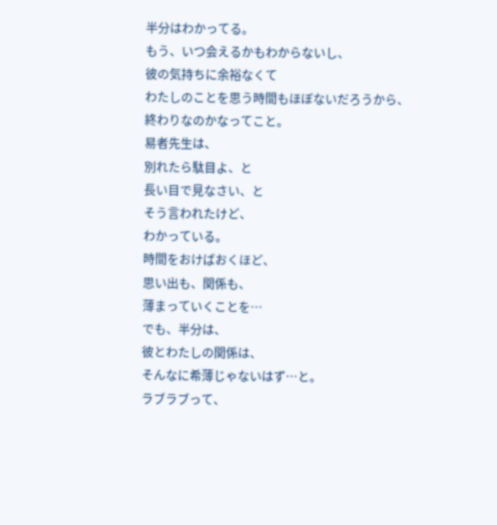半分はわかってる。
もう、いつ会えるかもわからないし、
彼の気持ちに余裕なくて
わたしのことを思う時間もほぼないだろうから、
終わりなのかなってこと。
易者先生は、
別れたら駄目よ、と
長い目で見なさい、と
そう言われたけど、
わかっている。
時間をおけばおくほど、
思い出も、関係も、
薄まっていくことを…
でも、半分は、
彼とわたしの関係は、
そんなに希薄じゃないはず…と。
ラブラブって、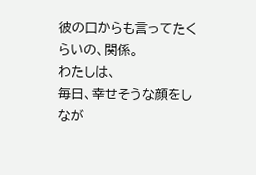彼の口からも言ってたくらいの、関係。
わたしは、
毎日、幸せそうな顔をしなが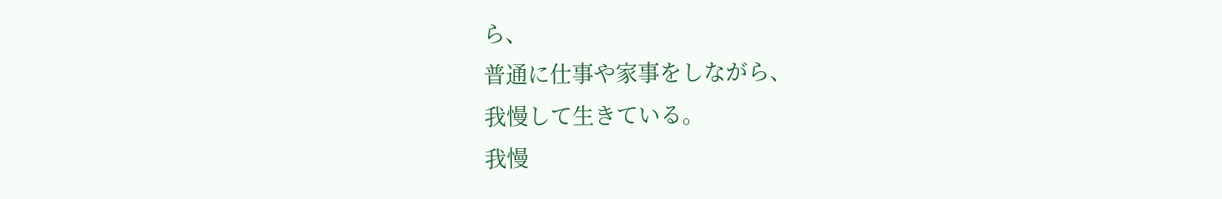ら、
普通に仕事や家事をしながら、
我慢して生きている。
我慢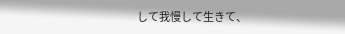して我慢して生きて、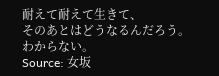耐えて耐えて生きて、
そのあとはどうなるんだろう。
わからない。
Source: 女坂